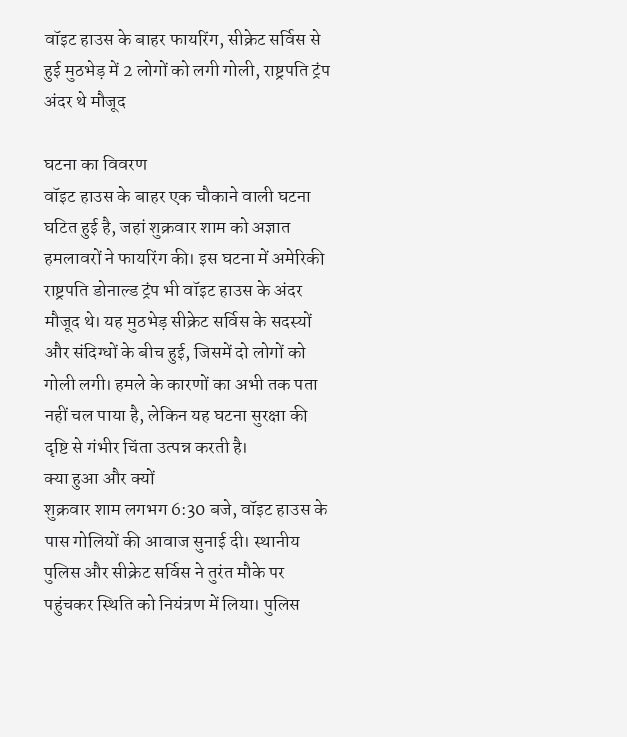वॉइट हाउस के बाहर फायरिंग, सीक्रेट सर्विस से हुई मुठभेड़ में 2 लोगों को लगी गोली, राष्ट्रपति ट्रंप अंदर थे मौजूद

घटना का विवरण
वॉइट हाउस के बाहर एक चौकाने वाली घटना घटित हुई है, जहां शुक्रवार शाम को अज्ञात हमलावरों ने फायरिंग की। इस घटना में अमेरिकी राष्ट्रपति डोनाल्ड ट्रंप भी वॉइट हाउस के अंदर मौजूद थे। यह मुठभेड़ सीक्रेट सर्विस के सदस्यों और संदिग्धों के बीच हुई, जिसमें दो लोगों को गोली लगी। हमले के कारणों का अभी तक पता नहीं चल पाया है, लेकिन यह घटना सुरक्षा की दृष्टि से गंभीर चिंता उत्पन्न करती है।
क्या हुआ और क्यों
शुक्रवार शाम लगभग 6:30 बजे, वॉइट हाउस के पास गोलियों की आवाज सुनाई दी। स्थानीय पुलिस और सीक्रेट सर्विस ने तुरंत मौके पर पहुंचकर स्थिति को नियंत्रण में लिया। पुलिस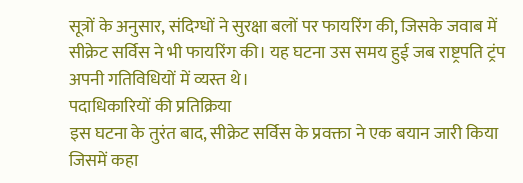सूत्रों के अनुसार, संदिग्धों ने सुरक्षा बलों पर फायरिंग की, जिसके जवाब में सीक्रेट सर्विस ने भी फायरिंग की। यह घटना उस समय हुई जब राष्ट्रपति ट्रंप अपनी गतिविधियों में व्यस्त थे।
पदाधिकारियों की प्रतिक्रिया
इस घटना के तुरंत बाद, सीक्रेट सर्विस के प्रवक्ता ने एक बयान जारी किया जिसमें कहा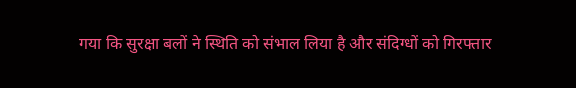गया कि सुरक्षा बलों ने स्थिति को संभाल लिया है और संदिग्धों को गिरफ्तार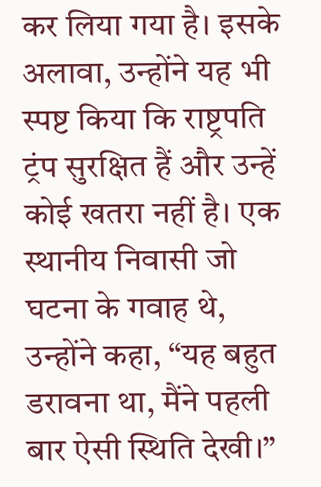कर लिया गया है। इसके अलावा, उन्होंने यह भी स्पष्ट किया कि राष्ट्रपति ट्रंप सुरक्षित हैं और उन्हें कोई खतरा नहीं है। एक स्थानीय निवासी जो घटना के गवाह थे, उन्होंने कहा, “यह बहुत डरावना था, मैंने पहली बार ऐसी स्थिति देखी।”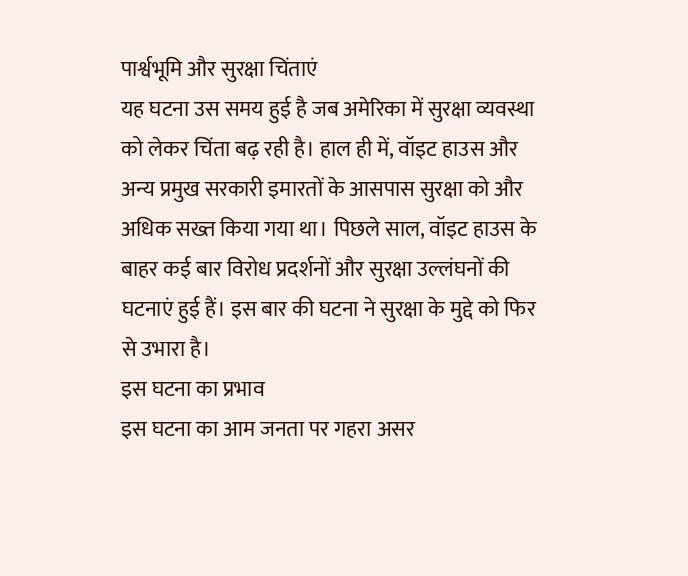पार्श्वभूमि और सुरक्षा चिंताएं
यह घटना उस समय हुई है जब अमेरिका में सुरक्षा व्यवस्था को लेकर चिंता बढ़ रही है। हाल ही में, वॉइट हाउस और अन्य प्रमुख सरकारी इमारतों के आसपास सुरक्षा को और अधिक सख्त किया गया था। पिछले साल, वॉइट हाउस के बाहर कई बार विरोध प्रदर्शनों और सुरक्षा उल्लंघनों की घटनाएं हुई हैं। इस बार की घटना ने सुरक्षा के मुद्दे को फिर से उभारा है।
इस घटना का प्रभाव
इस घटना का आम जनता पर गहरा असर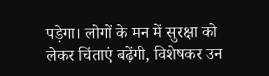पड़ेगा। लोगों के मन में सुरक्षा को लेकर चिंताएं बढ़ेंगी, विशेषकर उन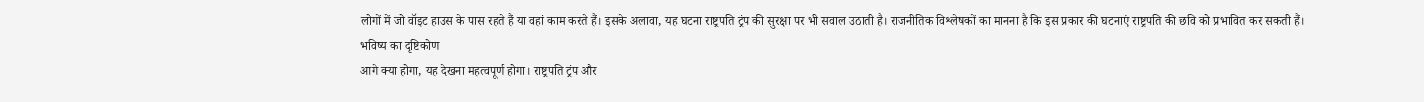लोगों में जो वॉइट हाउस के पास रहते हैं या वहां काम करते हैं। इसके अलावा, यह घटना राष्ट्रपति ट्रंप की सुरक्षा पर भी सवाल उठाती है। राजनीतिक विश्लेषकों का मानना है कि इस प्रकार की घटनाएं राष्ट्रपति की छवि को प्रभावित कर सकती हैं।
भविष्य का दृष्टिकोण
आगे क्या होगा, यह देखना महत्वपूर्ण होगा। राष्ट्रपति ट्रंप और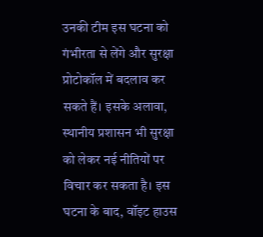उनकी टीम इस घटना को गंभीरता से लेंगे और सुरक्षा प्रोटोकॉल में बदलाव कर सकते हैं। इसके अलावा, स्थानीय प्रशासन भी सुरक्षा को लेकर नई नीतियों पर विचार कर सकता है। इस घटना के बाद, वॉइट हाउस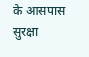के आसपास सुरक्षा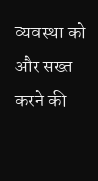व्यवस्था को और सख्त करने की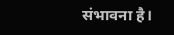संभावना है।